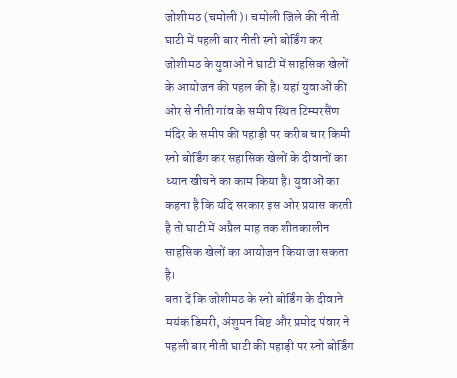जोशीमठ (चमोली)। चमोली जिले की नीती घाटी में पहली बार नीती स्नो बोर्डिंग कर जोशीमठ के युवाओं ने घाटी में साहसिक खेलों के आयोजन की पहल की है। यहां युवाओं की ओर से नीती गांव के समीप स्थित टिम्मरसैंण मंदिर के समीप की पहाड़ी पर करीब चार किमी स्नो बोर्डिंग कर सहासिक खेलों के दीवानों का ध्यान खीचने का काम किया है। युवाओं का कहना है कि यदि सरकार इस ओर प्रयास करती है तो घाटी में अप्रैल माह तक शीतकालीन साहसिक खेलों का आयोजन किया जा सकता है।
बता दें कि जोशीमठ के स्नो बोर्डिंग के दीवाने मयंक डिमरी, अंशुमन बिष्ट और प्रमोद पंवार ने पहली बार नीती घाटी की पहाड़ी पर स्नो बोर्डिंग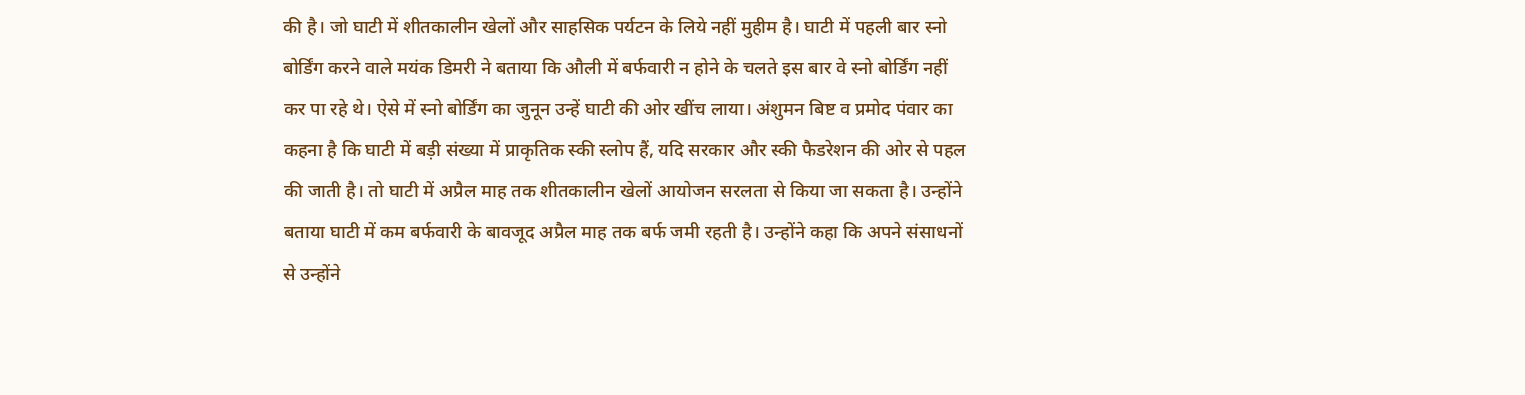की है। जो घाटी में शीतकालीन खेलों और साहसिक पर्यटन के लिये नहीं मुहीम है। घाटी में पहली बार स्नो बोर्डिंग करने वाले मयंक डिमरी ने बताया कि औली में बर्फवारी न होने के चलते इस बार वे स्नो बोर्डिंग नहीं कर पा रहे थे। ऐसे में स्नो बोर्डिंग का जुनून उन्हें घाटी की ओर खींच लाया। अंशुमन बिष्ट व प्रमोद पंवार का कहना है कि घाटी में बड़ी संख्या में प्राकृतिक स्की स्लोप हैं, यदि सरकार और स्की फैडरेशन की ओर से पहल की जाती है। तो घाटी में अप्रैल माह तक शीतकालीन खेलों आयोजन सरलता से किया जा सकता है। उन्होंने बताया घाटी में कम बर्फवारी के बावजूद अप्रैल माह तक बर्फ जमी रहती है। उन्होंने कहा कि अपने संसाधनों से उन्होंने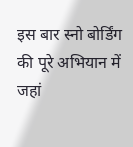इस बार स्नो बोर्डिंग की पूरे अभियान में जहां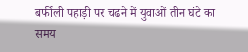बर्फीली पहाड़ी पर चढने में युवाओं तीन घंटे का समय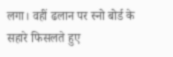लगा। वहीं ढलान पर स्नो बोर्ड के सहारे फिसलते हुए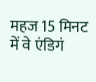महज 15 मिनट में वे एंडिगं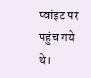प्वांइट पर पहुंच गये थे।